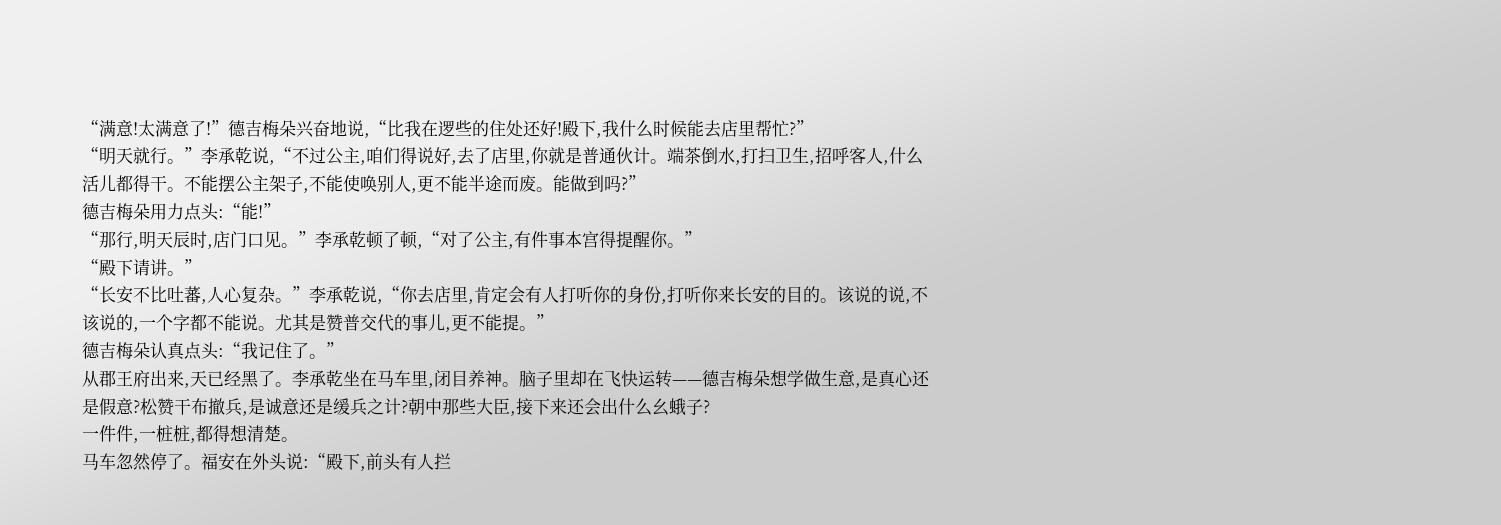“满意!太满意了!”德吉梅朵兴奋地说,“比我在逻些的住处还好!殿下,我什么时候能去店里帮忙?”
“明天就行。”李承乾说,“不过公主,咱们得说好,去了店里,你就是普通伙计。端茶倒水,打扫卫生,招呼客人,什么活儿都得干。不能摆公主架子,不能使唤别人,更不能半途而废。能做到吗?”
德吉梅朵用力点头:“能!”
“那行,明天辰时,店门口见。”李承乾顿了顿,“对了公主,有件事本宫得提醒你。”
“殿下请讲。”
“长安不比吐蕃,人心复杂。”李承乾说,“你去店里,肯定会有人打听你的身份,打听你来长安的目的。该说的说,不该说的,一个字都不能说。尤其是赞普交代的事儿,更不能提。”
德吉梅朵认真点头:“我记住了。”
从郡王府出来,天已经黑了。李承乾坐在马车里,闭目养神。脑子里却在飞快运转——德吉梅朵想学做生意,是真心还是假意?松赞干布撤兵,是诚意还是缓兵之计?朝中那些大臣,接下来还会出什么幺蛾子?
一件件,一桩桩,都得想清楚。
马车忽然停了。福安在外头说:“殿下,前头有人拦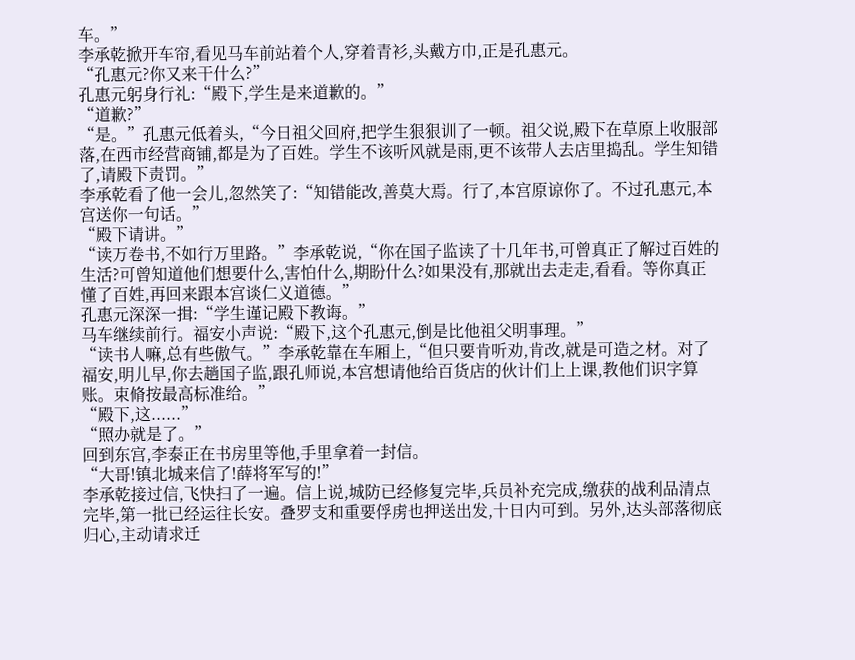车。”
李承乾掀开车帘,看见马车前站着个人,穿着青衫,头戴方巾,正是孔惠元。
“孔惠元?你又来干什么?”
孔惠元躬身行礼:“殿下,学生是来道歉的。”
“道歉?”
“是。”孔惠元低着头,“今日祖父回府,把学生狠狠训了一顿。祖父说,殿下在草原上收服部落,在西市经营商铺,都是为了百姓。学生不该听风就是雨,更不该带人去店里捣乱。学生知错了,请殿下责罚。”
李承乾看了他一会儿,忽然笑了:“知错能改,善莫大焉。行了,本宫原谅你了。不过孔惠元,本宫送你一句话。”
“殿下请讲。”
“读万卷书,不如行万里路。”李承乾说,“你在国子监读了十几年书,可曾真正了解过百姓的生活?可曾知道他们想要什么,害怕什么,期盼什么?如果没有,那就出去走走,看看。等你真正懂了百姓,再回来跟本宫谈仁义道德。”
孔惠元深深一揖:“学生谨记殿下教诲。”
马车继续前行。福安小声说:“殿下,这个孔惠元,倒是比他祖父明事理。”
“读书人嘛,总有些傲气。”李承乾靠在车厢上,“但只要肯听劝,肯改,就是可造之材。对了福安,明儿早,你去趟国子监,跟孔师说,本宫想请他给百货店的伙计们上上课,教他们识字算账。束脩按最高标准给。”
“殿下,这......”
“照办就是了。”
回到东宫,李泰正在书房里等他,手里拿着一封信。
“大哥!镇北城来信了!薛将军写的!”
李承乾接过信,飞快扫了一遍。信上说,城防已经修复完毕,兵员补充完成,缴获的战利品清点完毕,第一批已经运往长安。叠罗支和重要俘虏也押送出发,十日内可到。另外,达头部落彻底归心,主动请求迁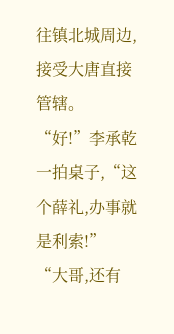往镇北城周边,接受大唐直接管辖。
“好!”李承乾一拍桌子,“这个薛礼,办事就是利索!”
“大哥,还有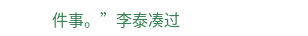件事。”李泰凑过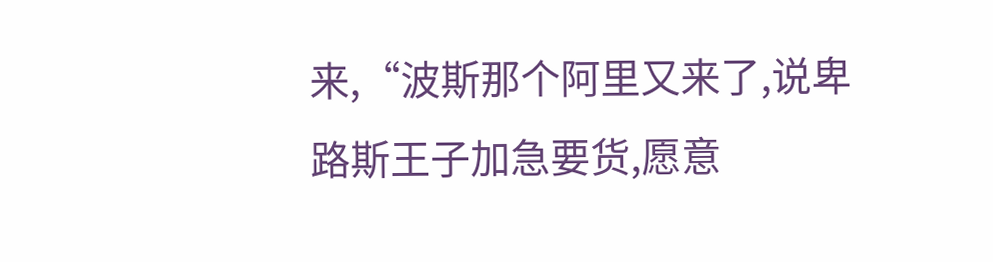来,“波斯那个阿里又来了,说卑路斯王子加急要货,愿意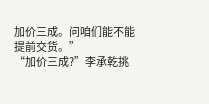加价三成。问咱们能不能提前交货。”
“加价三成?”李承乾挑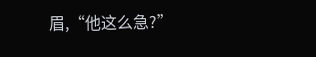眉,“他这么急?”